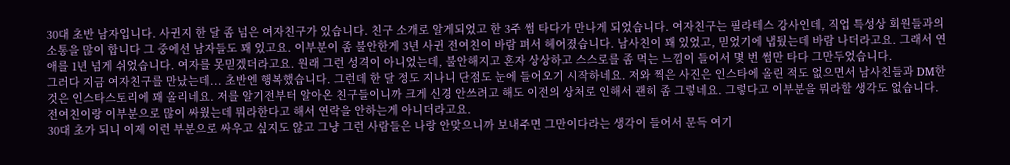30대 초반 남자입니다. 사귄지 한 달 좀 넘은 여자친구가 있습니다. 친구 소개로 알게되었고 한 3주 썸 타다가 만나게 되었습니다. 여자친구는 필라테스 강사인데, 직업 특성상 회원들과의 소통을 많이 합니다 그 중에선 남자들도 꽤 있고요. 이부분이 좀 불안한게 3년 사귄 전여친이 바람 펴서 헤어졌습니다. 남사친이 꽤 있었고, 믿었기에 냅뒀는데 바람 나더라고요. 그래서 연애를 1년 넘게 쉬었습니다. 여자를 못믿겠더라고요. 원래 그런 성격이 아니었는데, 불안해지고 혼자 상상하고 스스로를 좀 먹는 느낌이 들어서 몇 번 썸만 타다 그만두었습니다.
그러다 지금 여자친구를 만났는데... 초반엔 행복했습니다. 그런데 한 달 정도 지나니 단점도 눈에 들어오기 시작하네요. 저와 찍은 사진은 인스타에 올린 적도 없으면서 남사친들과 DM한 것은 인스타스토리에 꽤 올리네요. 저를 알기전부터 알아온 친구들이니까 크게 신경 안쓰려고 해도 이전의 상처로 인해서 괜히 좀 그렇네요. 그렇다고 이부분을 뭐라할 생각도 없습니다. 전여친이랑 이부분으로 많이 싸웠는데 뭐라한다고 해서 연락을 안하는게 아니더라고요.
30대 초가 되니 이제 이런 부분으로 싸우고 싶지도 않고 그냥 그런 사람들은 나랑 안맞으니까 보내주면 그만이다라는 생각이 들어서 문득 여기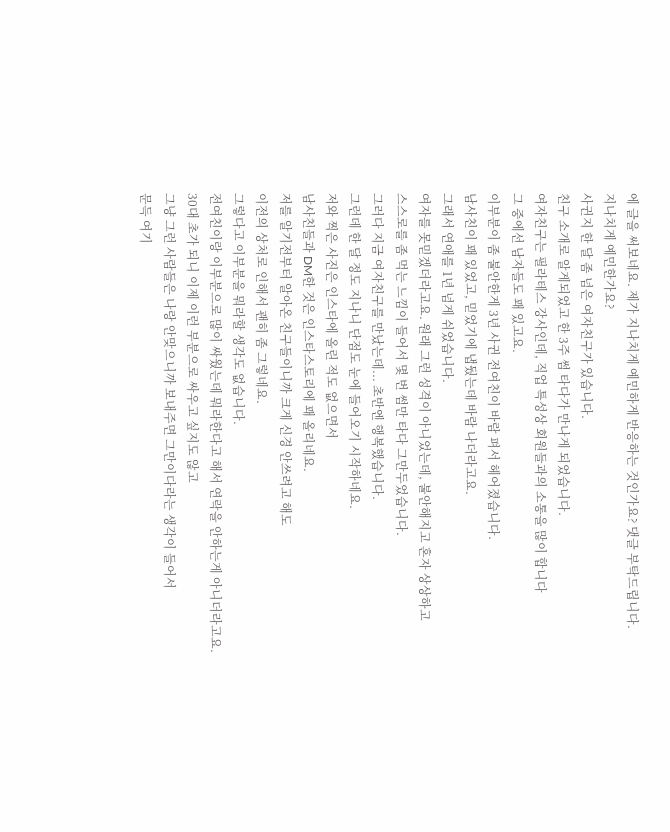에 글을 써보네요. 제가 지나치게 예민하게 반응하는 것인가요? 댓글 부탁드립니다.
지나치게 예민한가요?
사귄지 한 달 좀 넘은 여자친구가 있습니다.
친구 소개로 알게되었고 한 3주 썸 타다가 만나게 되었습니다.
여자친구는 필라테스 강사인데, 직업 특성상 회원들과의 소통을 많이 합니다
그 중에선 남자들도 꽤 있고요.
이부분이 좀 불안한게 3년 사귄 전여친이 바람 펴서 헤어졌습니다.
남사친이 꽤 있었고, 믿었기에 냅뒀는데 바람 나더라고요.
그래서 연애를 1년 넘게 쉬었습니다.
여자를 못믿겠더라고요. 원래 그런 성격이 아니었는데, 불안해지고 혼자 상상하고
스스로를 좀 먹는 느낌이 들어서 몇 번 썸만 타다 그만두었습니다.
그러다 지금 여자친구를 만났는데... 초반엔 행복했습니다.
그런데 한 달 정도 지나니 단점도 눈에 들어오기 시작하네요.
저와 찍은 사진은 인스타에 올린 적도 없으면서
남사친들과 DM한 것은 인스타스토리에 꽤 올리네요.
저를 알기전부터 알아온 친구들이니까 크게 신경 안쓰려고 해도
이전의 상처로 인해서 괜히 좀 그렇네요.
그렇다고 이부분을 뭐라할 생각도 없습니다.
전여친이랑 이부분으로 많이 싸웠는데 뭐라한다고 해서 연락을 안하는게 아니더라고요.
30대 초가 되니 이제 이런 부분으로 싸우고 싶지도 않고
그냥 그런 사람들은 나랑 안맞으니까 보내주면 그만이다라는 생각이 들어서
문득 여기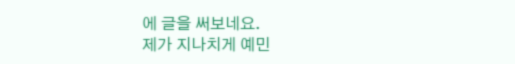에 글을 써보네요.
제가 지나치게 예민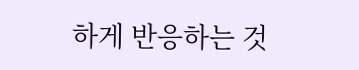하게 반응하는 것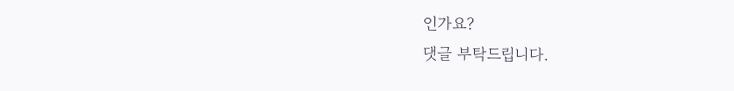인가요?
댓글 부탁드립니다.